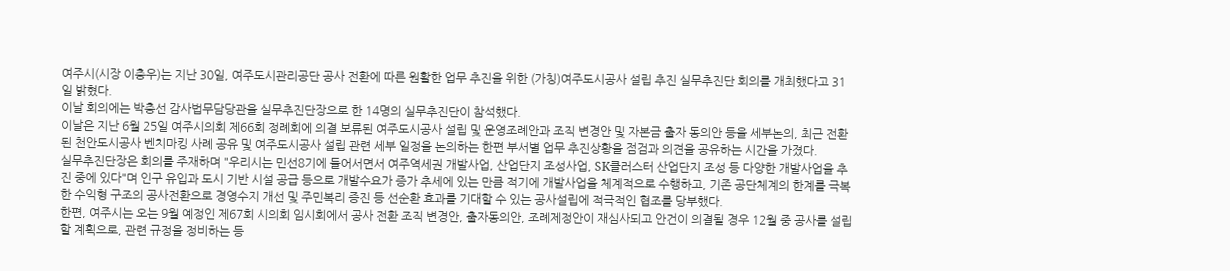여주시(시장 이충우)는 지난 30일, 여주도시관리공단 공사 전환에 따른 원활한 업무 추진을 위한 (가칭)여주도시공사 설립 추진 실무추진단 회의를 개최했다고 31일 밝혔다.
이날 회의에는 박충선 감사법무담당관을 실무추진단장으로 한 14명의 실무추진단이 참석했다.
이날은 지난 6월 25일 여주시의회 제66회 정례회에 의결 보류된 여주도시공사 설립 및 운영조례안과 조직 변경안 및 자본금 출자 동의안 등을 세부논의, 최근 전환된 천안도시공사 벤치마킹 사례 공유 및 여주도시공사 설립 관련 세부 일정을 논의하는 한편 부서별 업무 추진상황을 점검과 의견을 공유하는 시간을 가졌다.
실무추진단장은 회의를 주재하며 "우리시는 민선8기에 들어서면서 여주역세권 개발사업, 산업단지 조성사업, SK클러스터 산업단지 조성 등 다양한 개발사업을 추진 중에 있다"며 인구 유입과 도시 기반 시설 공급 등으로 개발수요가 증가 추세에 있는 만큼 적기에 개발사업을 체계적으로 수행하고, 기존 공단체계의 한계를 극복한 수익형 구조의 공사전환으로 경영수지 개선 및 주민복리 증진 등 선순환 효과를 기대할 수 있는 공사설립에 적극적인 협조를 당부했다.
한편, 여주시는 오는 9월 예정인 제67회 시의회 임시회에서 공사 전환 조직 변경안, 출자동의안, 조례제정안이 재심사되고 안건이 의결될 경우 12월 중 공사를 설립할 계획으로, 관련 규정을 정비하는 등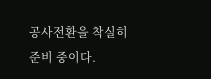공사전환을 착실히 준비 중이다.